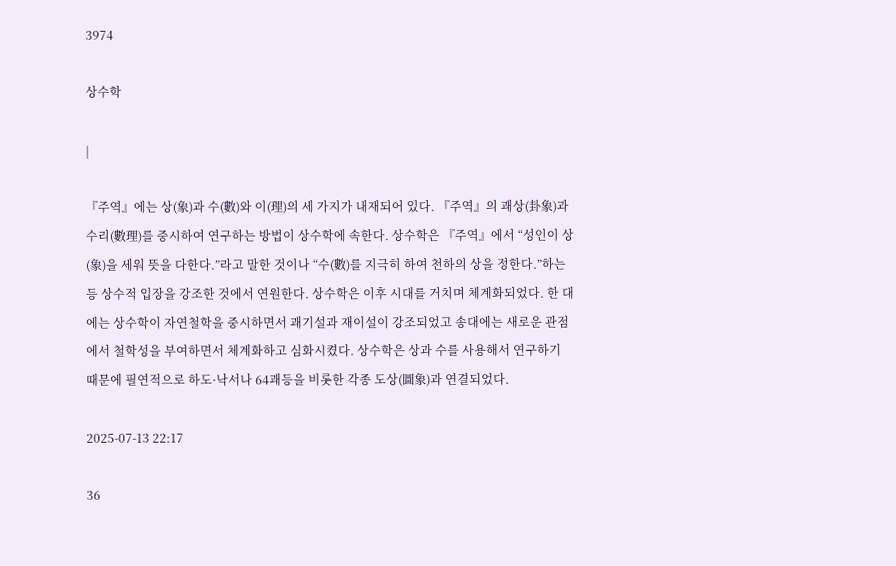3974

상수학

|

『주역』에는 상(象)과 수(數)와 이(理)의 세 가지가 내재되어 있다. 『주역』의 괘상(卦象)과 수리(數理)를 중시하여 연구하는 방법이 상수학에 속한다. 상수학은 『주역』에서 “성인이 상(象)을 세워 뜻을 다한다.”라고 말한 것이나 “수(數)를 지극히 하여 천하의 상을 정한다.”하는 등 상수적 입장을 강조한 것에서 연원한다. 상수학은 이후 시대를 거치며 체계화되었다. 한 대에는 상수학이 자연철학을 중시하면서 괘기설과 재이설이 강조되었고 송대에는 새로운 관점에서 철학성을 부여하면서 체계화하고 심화시켰다. 상수학은 상과 수를 사용해서 연구하기 때문에 필연적으로 하도·낙서나 64괘등을 비롯한 각종 도상(圖象)과 연결되었다.

2025-07-13 22:17

36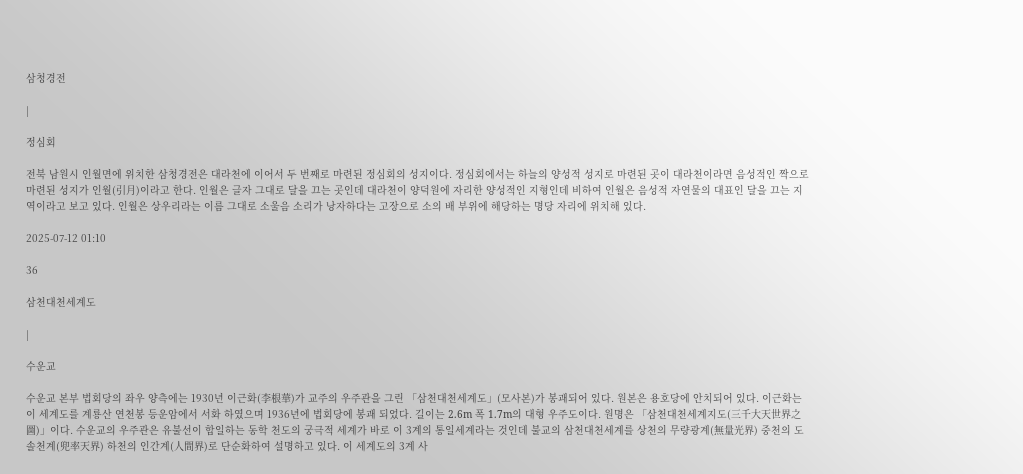삼청경전

|

정심회

전북 남원시 인월면에 위치한 삼청경전은 대라천에 이어서 두 번째로 마련된 정심회의 성지이다. 정심회에서는 하늘의 양성적 성지로 마련된 곳이 대라천이라면 음성적인 짝으로 마련된 성지가 인월(引月)이라고 한다. 인월은 글자 그대로 달을 끄는 곳인데 대라천이 양덕원에 자리한 양성적인 지형인데 비하여 인월은 음성적 자연물의 대표인 달을 끄는 지역이라고 보고 있다. 인월은 상우리라는 이름 그대로 소울음 소리가 낭자하다는 고장으로 소의 배 부위에 해당하는 명당 자리에 위치해 있다.

2025-07-12 01:10

36

삼천대천세계도

|

수운교

수운교 본부 법회당의 좌우 양측에는 1930년 이근화(李根華)가 교주의 우주관을 그린 「삼천대천세계도」(모사본)가 봉괘되어 있다. 원본은 용호당에 안치되어 있다. 이근화는 이 세계도를 계룡산 연천봉 등운암에서 서화 하였으며 1936년에 법회당에 봉괘 되었다. 길이는 2.6m 폭 1.7m의 대형 우주도이다. 원명은 「삼천대천세계지도(三千大天世界之圖)」이다. 수운교의 우주관은 유불선이 합일하는 동학 천도의 궁극적 세계가 바로 이 3계의 통일세계라는 것인데 불교의 삼천대천세계를 상천의 무량광계(無量光界) 중천의 도솔천계(兜率天界) 하천의 인간계(人間界)로 단순화하여 설명하고 있다. 이 세계도의 3계 사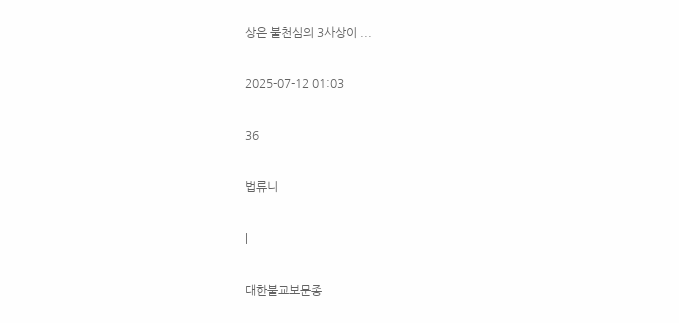상은 불천심의 3사상이 ...

2025-07-12 01:03

36

법류니

|

대한불교보문종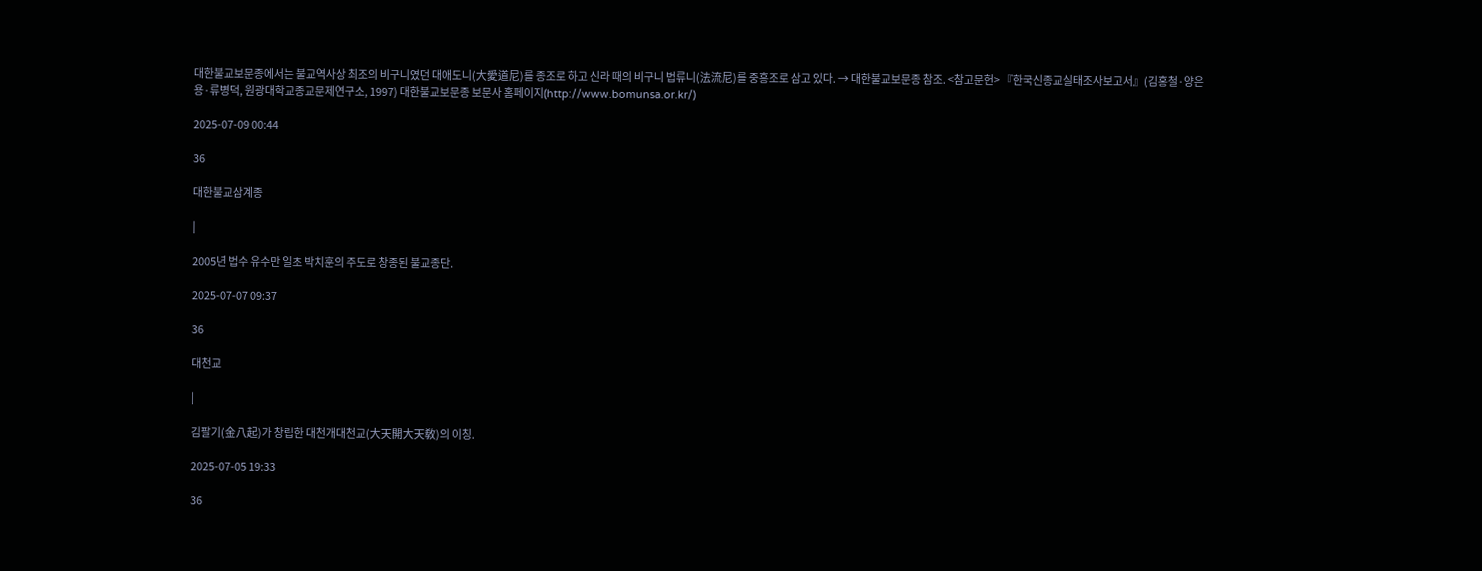대한불교보문종에서는 불교역사상 최조의 비구니였던 대애도니(大愛道尼)를 종조로 하고 신라 때의 비구니 법류니(法流尼)를 중흥조로 삼고 있다. → 대한불교보문종 참조. <참고문헌> 『한국신종교실태조사보고서』(김홍철·양은용·류병덕, 원광대학교종교문제연구소, 1997) 대한불교보문종 보문사 홈페이지(http://www.bomunsa.or.kr/)

2025-07-09 00:44

36

대한불교삼계종

|

2005년 법수 유수만 일초 박치훈의 주도로 창종된 불교종단.

2025-07-07 09:37

36

대천교

|

김팔기(金八起)가 창립한 대천개대천교(大天開大天敎)의 이칭.

2025-07-05 19:33

36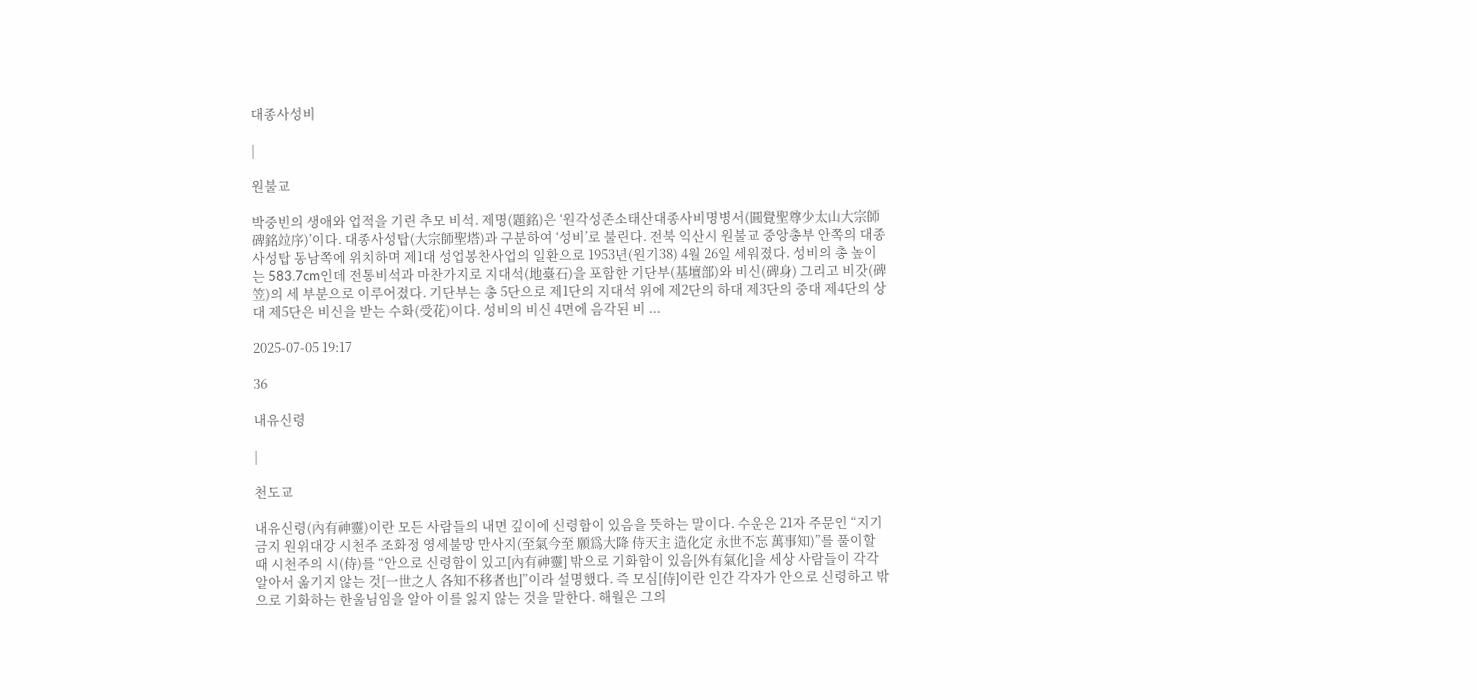대종사성비

|

원불교

박중빈의 생애와 업적을 기린 추모 비석. 제명(題銘)은 ‘원각성존소태산대종사비명병서(圓覺聖尊少太山大宗師碑銘竝序)’이다. 대종사성탑(大宗師聖塔)과 구분하여 ‘성비’로 불린다. 전북 익산시 원불교 중앙총부 안쪽의 대종사성탑 동남쪽에 위치하며 제1대 성업봉찬사업의 일환으로 1953년(원기38) 4월 26일 세워졌다. 성비의 총 높이는 583.7cm인데 전통비석과 마찬가지로 지대석(地臺石)을 포함한 기단부(基壇部)와 비신(碑身) 그리고 비갓(碑笠)의 세 부분으로 이루어졌다. 기단부는 총 5단으로 제1단의 지대석 위에 제2단의 하대 제3단의 중대 제4단의 상대 제5단은 비신을 받는 수화(受花)이다. 성비의 비신 4면에 음각된 비 ...

2025-07-05 19:17

36

내유신령

|

천도교

내유신령(內有神靈)이란 모든 사람들의 내면 깊이에 신령함이 있음을 뜻하는 말이다. 수운은 21자 주문인 “지기금지 원위대강 시천주 조화정 영세불망 만사지(至氣今至 願爲大降 侍天主 造化定 永世不忘 萬事知)”를 풀이할 때 시천주의 시(侍)를 “안으로 신령함이 있고[內有神靈] 밖으로 기화함이 있음[外有氣化]을 세상 사람들이 각각 알아서 옮기지 않는 것[一世之人 各知不移者也]”이라 설명했다. 즉 모심[侍]이란 인간 각자가 안으로 신령하고 밖으로 기화하는 한울님임을 알아 이를 잃지 않는 것을 말한다. 해월은 그의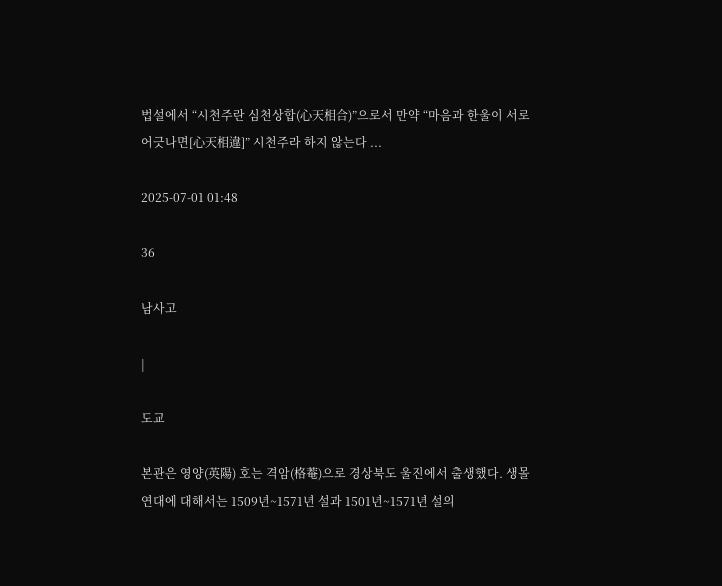법설에서 “시천주란 심천상합(心天相合)”으로서 만약 “마음과 한울이 서로 어긋나면[心天相違]” 시천주라 하지 않는다 ...

2025-07-01 01:48

36

남사고

|

도교

본관은 영양(英陽) 호는 격암(格菴)으로 경상북도 울진에서 출생했다. 생몰연대에 대해서는 1509년~1571년 설과 1501년~1571년 설의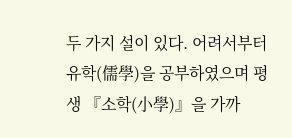두 가지 설이 있다. 어려서부터 유학(儒學)을 공부하였으며 평생 『소학(小學)』을 가까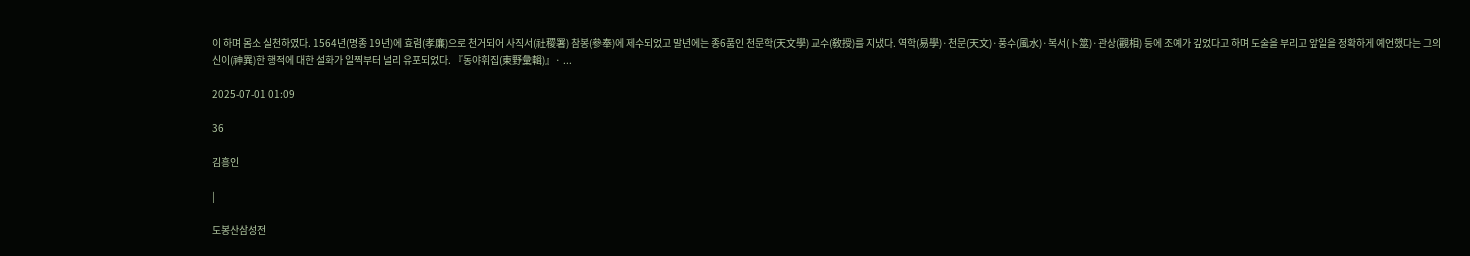이 하며 몸소 실천하였다. 1564년(명종 19년)에 효렴(孝廉)으로 천거되어 사직서(社稷署) 참봉(參奉)에 제수되었고 말년에는 종6품인 천문학(天文學) 교수(敎授)를 지냈다. 역학(易學)·천문(天文)·풍수(風水)·복서(卜筮)·관상(觀相) 등에 조예가 깊었다고 하며 도술을 부리고 앞일을 정확하게 예언했다는 그의 신이(神異)한 행적에 대한 설화가 일찍부터 널리 유포되었다. 『동야휘집(東野彙輯)』· ...

2025-07-01 01:09

36

김흥인

|

도봉산삼성전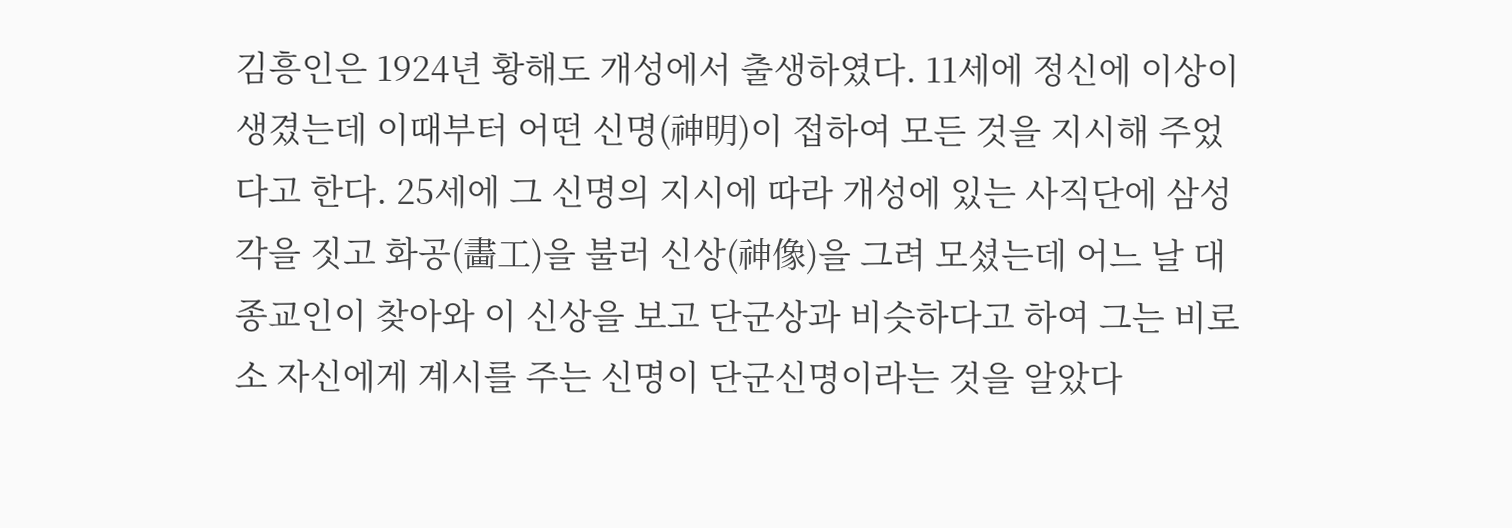김흥인은 1924년 황해도 개성에서 출생하였다. 11세에 정신에 이상이 생겼는데 이때부터 어떤 신명(神明)이 접하여 모든 것을 지시해 주었다고 한다. 25세에 그 신명의 지시에 따라 개성에 있는 사직단에 삼성각을 짓고 화공(畵工)을 불러 신상(神像)을 그려 모셨는데 어느 날 대종교인이 찾아와 이 신상을 보고 단군상과 비슷하다고 하여 그는 비로소 자신에게 계시를 주는 신명이 단군신명이라는 것을 알았다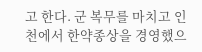고 한다. 군 복무를 마치고 인천에서 한약종상을 경영했으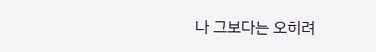나 그보다는 오히려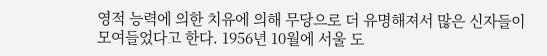영적 능력에 의한 치유에 의해 무당으로 더 유명해져서 많은 신자들이 모여들었다고 한다. 1956년 10월에 서울 도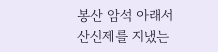봉산 암석 아래서 산신제를 지냈는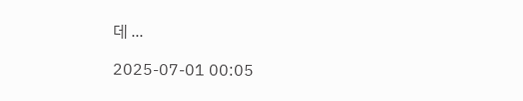데 ...

2025-07-01 00:05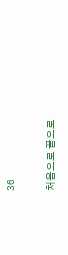36

처음으로 끝으로